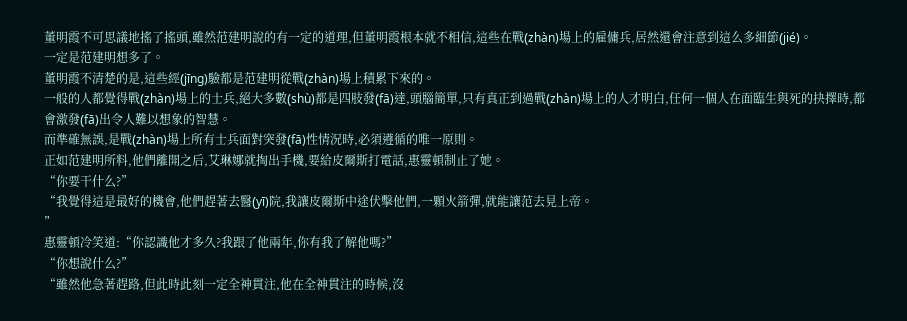董明霞不可思議地搖了搖頭,雖然范建明說的有一定的道理,但董明霞根本就不相信,這些在戰(zhàn)場上的雇傭兵,居然還會注意到這么多細節(jié)。
一定是范建明想多了。
董明霞不清楚的是,這些經(jīng)驗都是范建明從戰(zhàn)場上積累下來的。
一般的人都覺得戰(zhàn)場上的士兵,絕大多數(shù)都是四肢發(fā)達,頭腦簡單,只有真正到過戰(zhàn)場上的人才明白,任何一個人在面臨生與死的抉擇時,都會激發(fā)出令人難以想象的智慧。
而準確無誤,是戰(zhàn)場上所有士兵面對突發(fā)性情況時,必須遵循的唯一原則。
正如范建明所料,他們離開之后,艾琳娜就掏出手機,要給皮爾斯打電話,惠靈頓制止了她。
“你要干什么?”
“我覺得這是最好的機會,他們趕著去醫(yī)院,我讓皮爾斯中途伏擊他們,一顆火箭彈,就能讓范去見上帝。
”
惠靈頓冷笑道:“你認識他才多久?我跟了他兩年,你有我了解他嗎?”
“你想說什么?”
“雖然他急著趕路,但此時此刻一定全神貫注,他在全神貫注的時候,沒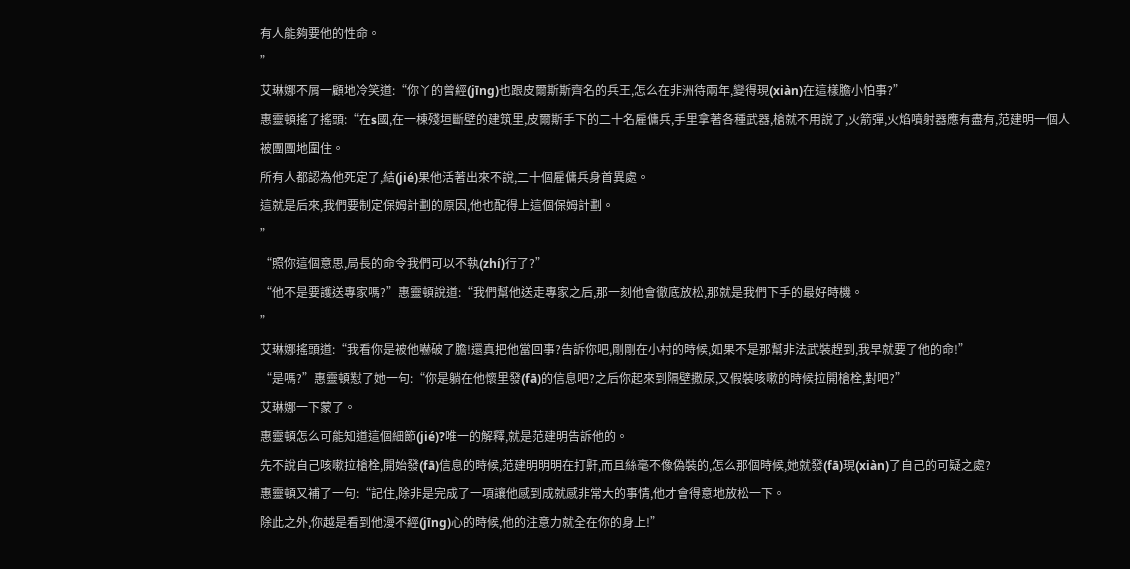有人能夠要他的性命。
”
艾琳娜不屑一顧地冷笑道:“你丫的曾經(jīng)也跟皮爾斯斯齊名的兵王,怎么在非洲待兩年,變得現(xiàn)在這樣膽小怕事?”
惠靈頓搖了搖頭:“在s國,在一棟殘垣斷壁的建筑里,皮爾斯手下的二十名雇傭兵,手里拿著各種武器,槍就不用說了,火箭彈,火焰噴射器應有盡有,范建明一個人被團團地圍住。
所有人都認為他死定了,結(jié)果他活著出來不說,二十個雇傭兵身首異處。
這就是后來,我們要制定保姆計劃的原因,他也配得上這個保姆計劃。
”
“照你這個意思,局長的命令我們可以不執(zhí)行了?”
“他不是要護送專家嗎?”惠靈頓說道:“我們幫他送走專家之后,那一刻他會徹底放松,那就是我們下手的最好時機。
”
艾琳娜搖頭道:“我看你是被他嚇破了膽!還真把他當回事?告訴你吧,剛剛在小村的時候,如果不是那幫非法武裝趕到,我早就要了他的命!”
“是嗎?”惠靈頓懟了她一句:“你是躺在他懷里發(fā)的信息吧?之后你起來到隔壁撒尿,又假裝咳嗽的時候拉開槍栓,對吧?”
艾琳娜一下蒙了。
惠靈頓怎么可能知道這個細節(jié)?唯一的解釋,就是范建明告訴他的。
先不說自己咳嗽拉槍栓,開始發(fā)信息的時候,范建明明明在打鼾,而且絲毫不像偽裝的,怎么那個時候,她就發(fā)現(xiàn)了自己的可疑之處?
惠靈頓又補了一句:“記住,除非是完成了一項讓他感到成就感非常大的事情,他才會得意地放松一下。
除此之外,你越是看到他漫不經(jīng)心的時候,他的注意力就全在你的身上!”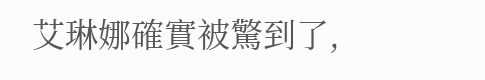艾琳娜確實被驚到了,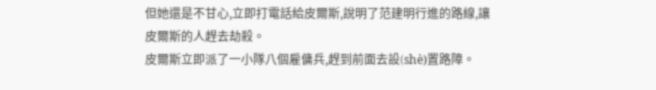但她還是不甘心,立即打電話給皮爾斯,說明了范建明行進的路線,讓皮爾斯的人趕去劫殺。
皮爾斯立即派了一小隊八個雇傭兵,趕到前面去設(shè)置路障。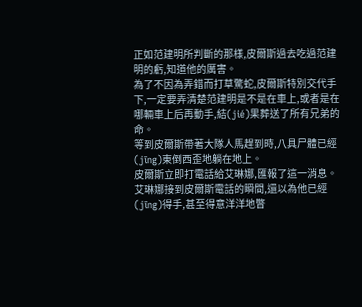正如范建明所判斷的那樣,皮爾斯過去吃過范建明的虧,知道他的厲害。
為了不因為弄錯而打草驚蛇,皮爾斯特別交代手下,一定要弄清楚范建明是不是在車上,或者是在哪輛車上后再動手,結(jié)果葬送了所有兄弟的命。
等到皮爾斯帶著大隊人馬趕到時,八具尸體已經(jīng)東倒西歪地躺在地上。
皮爾斯立即打電話給艾琳娜,匯報了這一消息。
艾琳娜接到皮爾斯電話的瞬間,還以為他已經(jīng)得手,甚至得意洋洋地瞥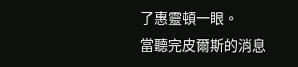了惠靈頓一眼。
當聽完皮爾斯的消息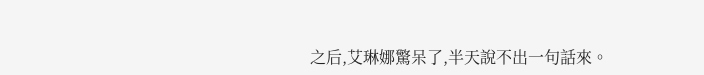之后,艾琳娜驚呆了,半天說不出一句話來。